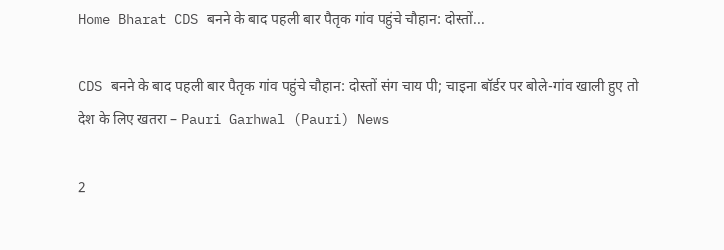Home Bharat CDS बनने के बाद पहली बार पैतृक गांव पहुंचे चौहान: दोस्तों...

CDS बनने के बाद पहली बार पैतृक गांव पहुंचे चौहान: दोस्तों संग चाय पी; चाइना बॉर्डर पर बोले-गांव खाली हुए तो देश के लिए खतरा – Pauri Garhwal (Pauri) News

2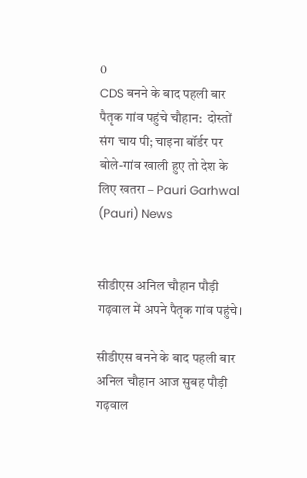0
CDS बनने के बाद पहली बार पैतृक गांव पहुंचे चौहान:  दोस्तों संग चाय पी; चाइना बॉर्डर पर बोले-गांव खाली हुए तो देश के लिए खतरा – Pauri Garhwal (Pauri) News


सीडीएस अनिल चौहान पौड़ी गढ़वाल में अपने पैतृक गांव पहुंचे।

सीडीएस बनने के बाद पहली बार अनिल चौहान आज सुबह पौड़ी गढ़वाल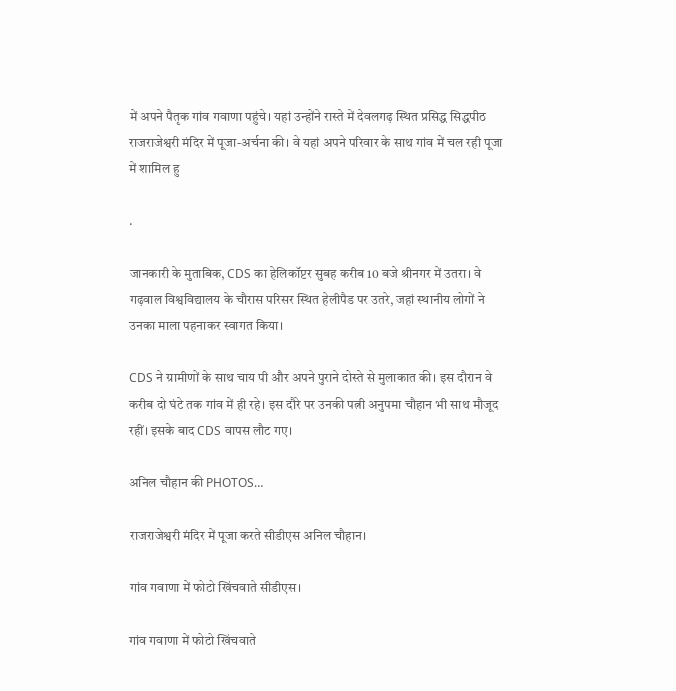में अपने पैतृक गांव गवाणा पहुंचे। यहां उन्होंने रास्ते में देवलगढ़ स्थित प्रसिद्ध सिद्धपीठ राजराजेश्वरी मंदिर में पूजा-अर्चना की। वे यहां अपने परिवार के साथ गांव में चल रही पूजा में शामिल हु

.

जानकारी के मुताबिक, CDS का हेलिकॉप्टर सुबह करीब 10 बजे श्रीनगर में उतरा। वे गढ़वाल विश्वविद्यालय के चौरास परिसर स्थित हेलीपैड पर उतरे, जहां स्थानीय लोगों ने उनका माला पहनाकर स्वागत किया।

CDS ने ग्रामीणों के साथ चाय पी और अपने पुराने दोस्ते से मुलाकात की। इस दौरान वे करीब दो घंटे तक गांव में ही रहे। इस दौरे पर उनकी पत्नी अनुपमा चौहान भी साथ मौजूद रहीं। इसके बाद CDS वापस लौट गए।

अनिल चौहान की PHOTOS…

राजराजेश्वरी मंदिर में पूजा करते सीडीएस अनिल चौहान।

गांव गवाणा में फोटो खिंचवाते सीडीएस।

गांव गवाणा में फोटो खिंचवाते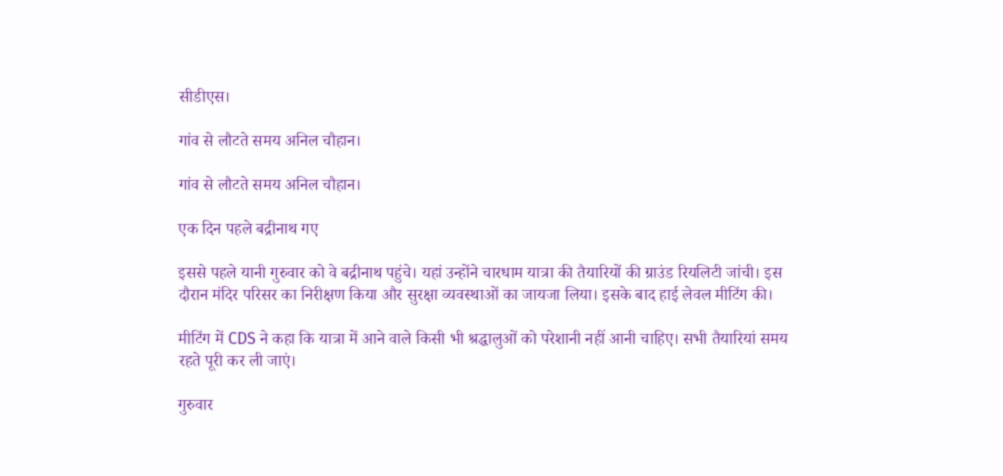सीडीएस।

गांव से लौटते समय अनिल चौहान।

गांव से लौटते समय अनिल चौहान।

एक दिन पहले बद्रीनाथ गए

इससे पहले यानी गुरुवार को वे बद्रीनाथ पहुंचे। यहां उन्होंने चारधाम यात्रा की तैयारियों की ग्राउंड रियलिटी जांची। इस दौरान मंदिर परिसर का निरीक्षण किया और सुरक्षा व्यवस्थाओं का जायजा लिया। इसके बाद हाई लेवल मीटिंग की।

मीटिंग में CDS ने कहा कि यात्रा में आने वाले किसी भी श्रद्धालुओं को परेशानी नहीं आनी चाहिए। सभी तैयारियां समय रहते पूरी कर ली जाएं।

गुरुवार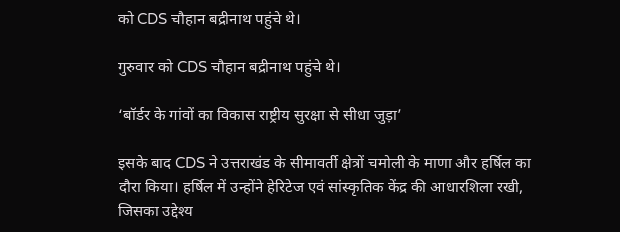को CDS चौहान बद्रीनाथ पहुंचे थे।

गुरुवार को CDS चौहान बद्रीनाथ पहुंचे थे।

‘बॉर्डर के गांवों का विकास राष्ट्रीय सुरक्षा से सीधा जुड़ा’

इसके बाद CDS ने उत्तराखंड के सीमावर्ती क्षेत्रों चमोली के माणा और हर्षिल का दौरा किया। हर्षिल में उन्होंने हेरिटेज एवं सांस्कृतिक केंद्र की आधारशिला रखी, जिसका उद्देश्य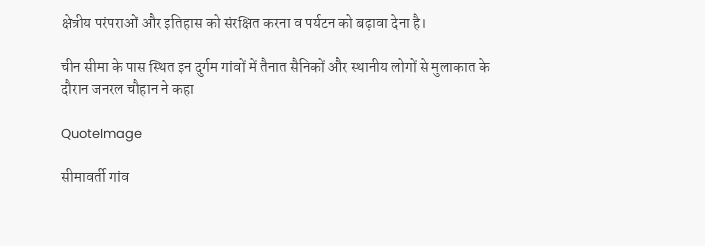क्षेत्रीय परंपराओं और इतिहास को संरक्षित करना व पर्यटन को बढ़ावा देना है।

चीन सीमा के पास स्थित इन दुर्गम गांवों में तैनात सैनिकों और स्थानीय लोगों से मुलाकात के दौरान जनरल चौहान ने कहा

QuoteImage

सीमावर्ती गांव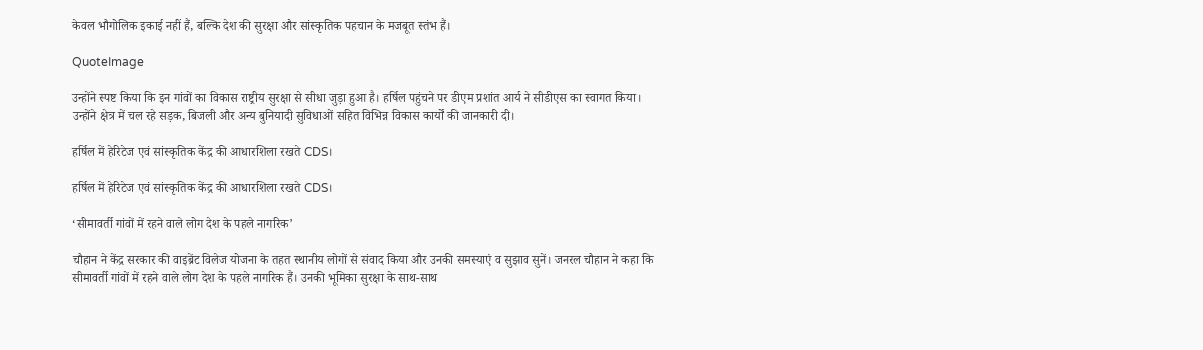केवल भौगोलिक इकाई नहीं हैं, बल्कि देश की सुरक्षा और सांस्कृतिक पहचान के मजबूत स्तंभ हैं।

QuoteImage

उन्होंने स्पष्ट किया कि इन गांवों का विकास राष्ट्रीय सुरक्षा से सीधा जुड़ा हुआ है। हर्षिल पहुंचने पर डीएम प्रशांत आर्य ने सीडीएस का स्वागत किया। उन्होंने क्षेत्र में चल रहे सड़क, बिजली और अन्य बुनियादी सुविधाओं सहित विभिन्न विकास कार्यों की जानकारी दी।

हर्षिल में हेरिटेज एवं सांस्कृतिक केंद्र की आधारशिला रखते CDS।

हर्षिल में हेरिटेज एवं सांस्कृतिक केंद्र की आधारशिला रखते CDS।

‘सीमावर्ती गांवों में रहने वाले लोग देश के पहले नागरिक’

चौहान ने केंद्र सरकार की वाइब्रेंट विलेज योजना के तहत स्थानीय लोगों से संवाद किया और उनकी समस्याएं व सुझाव सुनें। जनरल चौहान ने कहा कि सीमावर्ती गांवों में रहने वाले लोग देश के पहले नागरिक हैं। उनकी भूमिका सुरक्षा के साथ-साथ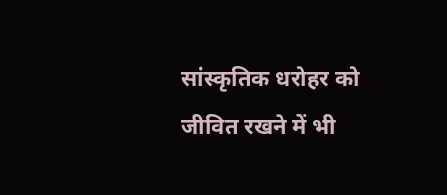सांस्कृतिक धरोहर को जीवित रखने में भी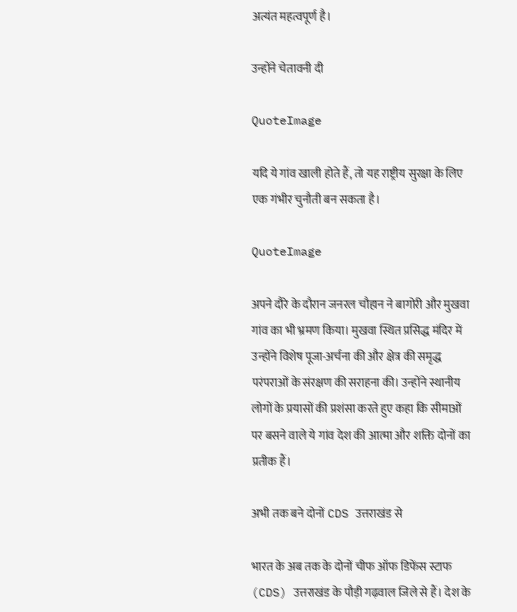अत्यंत महत्वपूर्ण है।

उन्होंने चेतावनी दी

QuoteImage

यदि ये गांव खाली होते हैं, तो यह राष्ट्रीय सुरक्षा के लिए एक गंभीर चुनौती बन सकता है।

QuoteImage

अपने दौरे के दौरान जनरल चौहान ने बागोरी और मुखवा गांव का भी भ्रमण किया। मुखवा स्थित प्रसिद्ध मंदिर में उन्होंने विशेष पूजा-अर्चना की और क्षेत्र की समृद्ध परंपराओं के संरक्षण की सराहना की। उन्होंने स्थानीय लोगों के प्रयासों की प्रशंसा करते हुए कहा कि सीमाओं पर बसने वाले ये गांव देश की आत्मा और शक्ति दोनों का प्रतीक हैं।

अभी तक बने दोनों CDS उत्तराखंड से

भारत के अब तक के दोनों चीफ ऑफ डिफेंस स्टाफ (CDS) उत्तराखंड के पौड़ी गढ़वाल जिले से हैं। देश के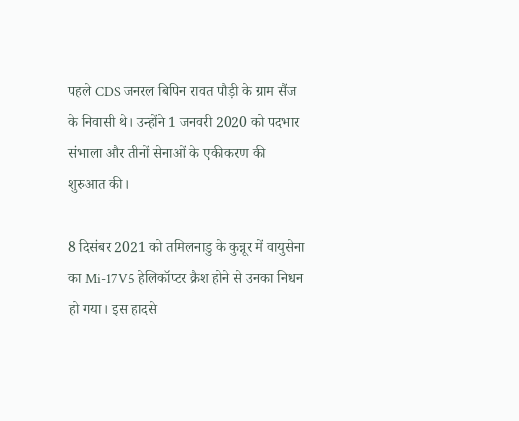पहले CDS जनरल बिपिन रावत पौड़ी के ग्राम सैंज के निवासी थे। उन्होंने 1 जनवरी 2020 को पदभार संभाला और तीनों सेनाओं के एकीकरण की शुरुआत की।

8 दिसंबर 2021 को तमिलनाडु के कुन्नूर में वायुसेना का Mi-17V5 हेलिकॉप्टर क्रैश होने से उनका निधन हो गया। इस हादसे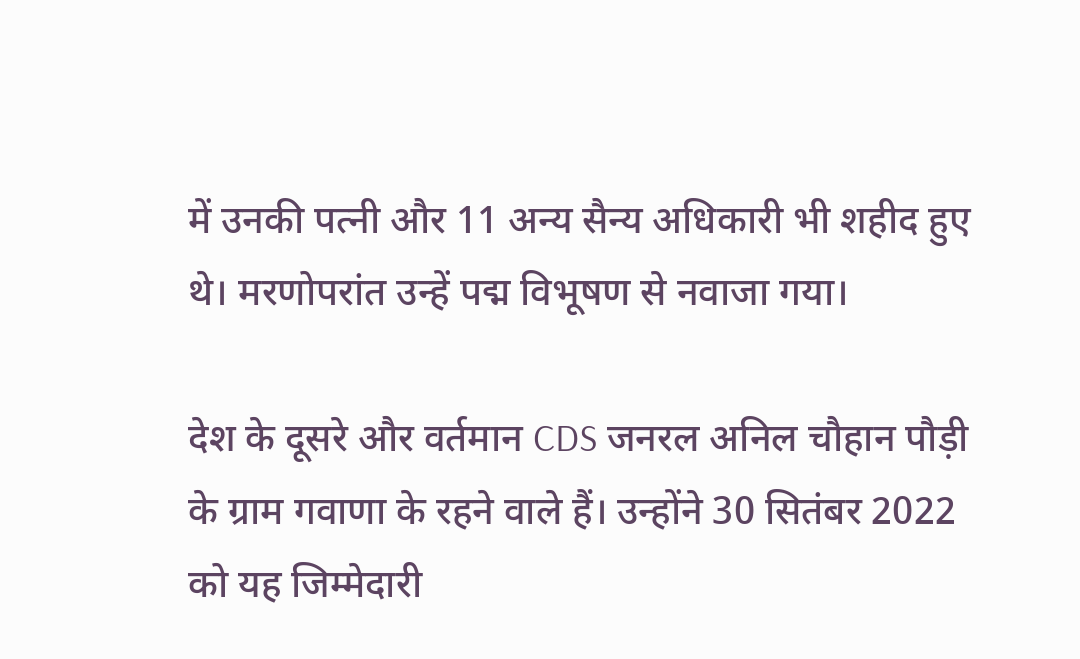में उनकी पत्नी और 11 अन्य सैन्य अधिकारी भी शहीद हुए थे। मरणोपरांत उन्हें पद्म विभूषण से नवाजा गया।

देश के दूसरे और वर्तमान CDS जनरल अनिल चौहान पौड़ी के ग्राम गवाणा के रहने वाले हैं। उन्होंने 30 सितंबर 2022 को यह जिम्मेदारी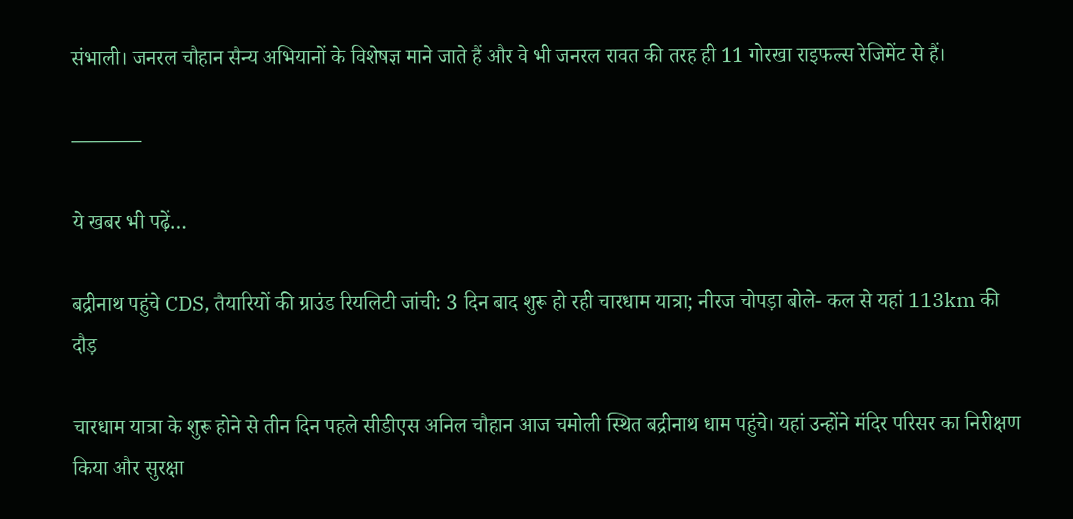संभाली। जनरल चौहान सैन्य अभियानों के विशेषज्ञ माने जाते हैं और वे भी जनरल रावत की तरह ही 11 गोरखा राइफल्स रेजिमेंट से हैं।

———–

ये खबर भी पढ़ें…

बद्रीनाथ पहुंचे CDS, तैयारियों की ग्राउंड रियलिटी जांची: 3 दिन बाद शुरू हो रही चारधाम यात्रा; नीरज चोपड़ा बोले- कल से यहां 113km की दौड़

चारधाम यात्रा के शुरू होने से तीन दिन पहले सीडीएस अनिल चौहान आज चमोली स्थित बद्रीनाथ धाम पहुंचे। यहां उन्होंने मंदिर परिसर का निरीक्षण किया और सुरक्षा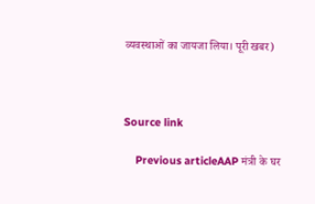व्यवस्थाओं का जायजा लिया। पूरी खबर)



Source link

    Previous articleAAP मंत्री के घर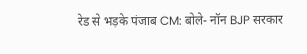रेड से भड़के पंजाब CM: बोले- नॉन BJP सरकार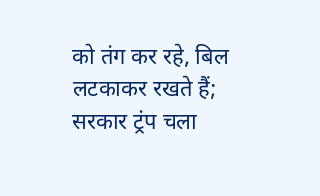को तंग कर रहे, बिल लटकाकर रखते हैं; सरकार ट्रंप चला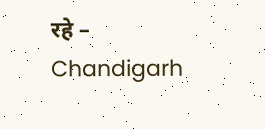रहे – Chandigarh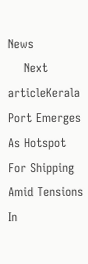News
    Next articleKerala Port Emerges As Hotspot For Shipping Amid Tensions In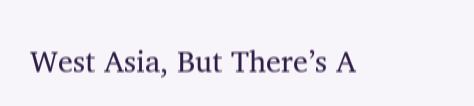West Asia, But There’s A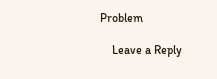Problem

    Leave a Reply